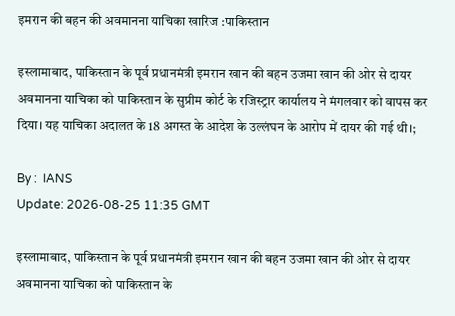इमरान की बहन की अवमानना याचिका खार‍िज :पाकिस्तान

इस्लामाबाद, पाकिस्तान के पूर्व प्रधानमंत्री इमरान खान की बहन उजमा खान की ओर से दायर अवमानना याचिका को पाकिस्तान के सुप्रीम कोर्ट के रजिस्ट्रार कार्यालय ने मंगलवार को वापस कर दिया। यह याचिका अदालत के 18 अगस्त के आदेश के उल्लंघन के आरोप में दायर की गई थी।;

By :  IANS
Update: 2026-08-25 11:35 GMT

इस्लामाबाद, पाकिस्तान के पूर्व प्रधानमंत्री इमरान खान की बहन उजमा खान की ओर से दायर अवमानना याचिका को पाकिस्तान के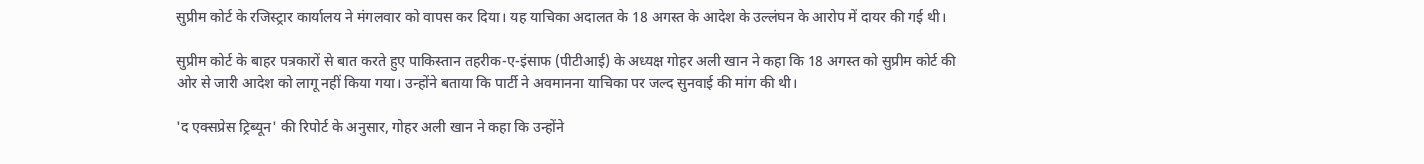सुप्रीम कोर्ट के रजिस्ट्रार कार्यालय ने मंगलवार को वापस कर दिया। यह याचिका अदालत के 18 अगस्त के आदेश के उल्लंघन के आरोप में दायर की गई थी।

सुप्रीम कोर्ट के बाहर पत्रकारों से बात करते हुए पाकिस्तान तहरीक-ए-इंसाफ (पीटीआई) के अध्यक्ष गोहर अली खान ने कहा कि 18 अगस्त को सुप्रीम कोर्ट की ओर से जारी आदेश को लागू नहीं किया गया। उन्होंने बताया कि पार्टी ने अवमानना याचिका पर जल्द सुनवाई की मांग की थी।

'द एक्सप्रेस ट्रिब्यून' की रिपोर्ट के अनुसार, गोहर अली खान ने कहा कि उन्होंने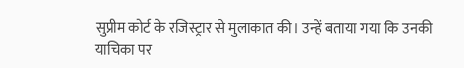सुप्रीम कोर्ट के रजिस्ट्रार से मुलाकात की। उन्हें बताया गया कि उनकी याचिका पर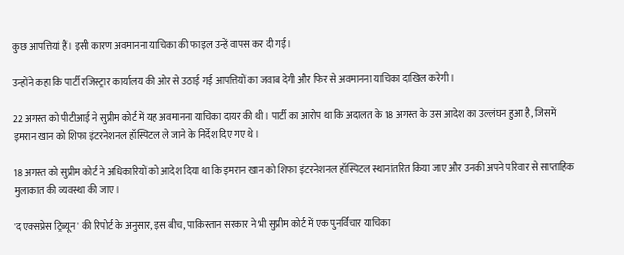कुछ आपत्तियां हैं। इसी कारण अवमानना याचिका की फाइल उन्हें वापस कर दी गई।

उन्होंने कहा कि पार्टी रजिस्ट्रार कार्यालय की ओर से उठाई गई आपत्तियों का जवाब देगी और फिर से अवमानना याचिका दाखिल करेगी।

22 अगस्त को पीटीआई ने सुप्रीम कोर्ट में यह अवमानना याचिका दायर की थी। पार्टी का आरोप था कि अदालत के 18 अगस्त के उस आदेश का उल्लंघन हुआ है, जिसमें इमरान खान को शिफा इंटरनेशनल हॉस्पिटल ले जाने के निर्देश दिए गए थे।

18 अगस्त को सुप्रीम कोर्ट ने अधिकारियों को आदेश दिया था कि इमरान खान को शिफा इंटरनेशनल हॉस्पिटल स्थानांतरित किया जाए और उनकी अपने परिवार से साप्ताहिक मुलाकात की व्यवस्था की जाए।

'द एक्सप्रेस ट्रिब्यून' की रिपोर्ट के अनुसार, इस बीच, पाकिस्तान सरकार ने भी सुप्रीम कोर्ट में एक पुनर्विचार याचिका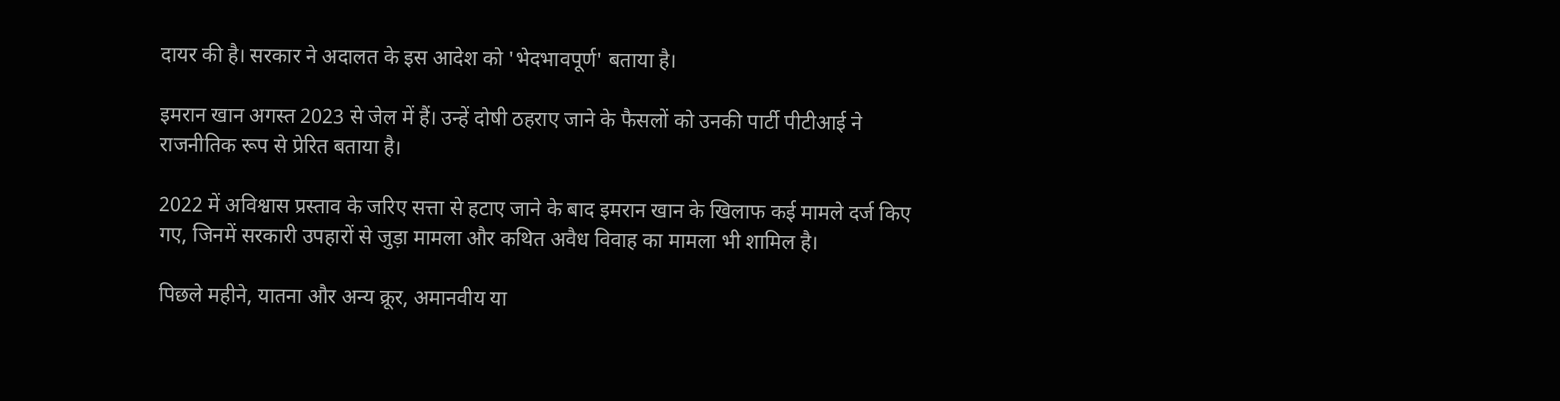दायर की है। सरकार ने अदालत के इस आदेश को 'भेदभावपूर्ण' बताया है।

इमरान खान अगस्त 2023 से जेल में हैं। उन्हें दोषी ठहराए जाने के फैसलों को उनकी पार्टी पीटीआई ने राजनीतिक रूप से प्रेरित बताया है।

2022 में अविश्वास प्रस्ताव के जरिए सत्ता से हटाए जाने के बाद इमरान खान के खिलाफ कई मामले दर्ज किए गए, जिनमें सरकारी उपहारों से जुड़ा मामला और कथित अवैध विवाह का मामला भी शामिल है।

पिछले महीने, यातना और अन्य क्रूर, अमानवीय या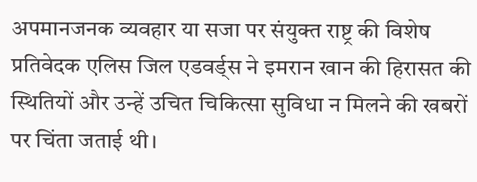अपमानजनक व्यवहार या सजा पर संयुक्त राष्ट्र की विशेष प्रतिवेदक एलिस जिल एडवर्ड्स ने इमरान खान की हिरासत की स्थितियों और उन्हें उचित चिकित्सा सुविधा न मिलने की खबरों पर चिंता जताई थी।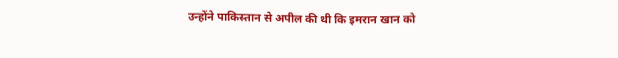उन्होंने पाकिस्तान से अपील की थी कि इमरान खान को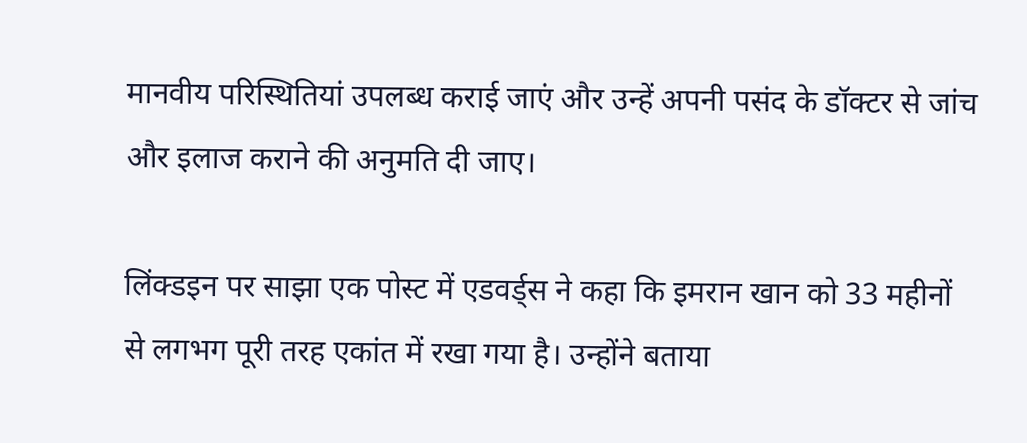मानवीय परिस्थितियां उपलब्ध कराई जाएं और उन्हें अपनी पसंद के डॉक्टर से जांच और इलाज कराने की अनुमति दी जाए।

लिंक्डइन पर साझा एक पोस्ट में एडवर्ड्स ने कहा कि इमरान खान को 33 महीनों से लगभग पूरी तरह एकांत में रखा गया है। उन्होंने बताया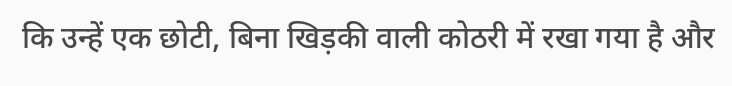कि उन्हें एक छोटी, बिना खिड़की वाली कोठरी में रखा गया है और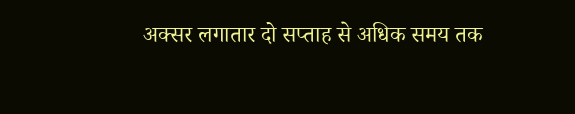अक्सर लगातार दो सप्ताह से अधिक समय तक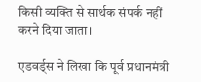किसी व्यक्ति से सार्थक संपर्क नहीं करने दिया जाता।

एडवर्ड्स ने लिखा क‍ि पूर्व प्रधानमंत्री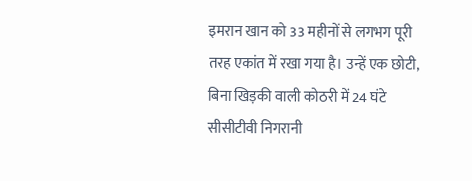इमरान खान को 33 महीनों से लगभग पूरी तरह एकांत में रखा गया है। उन्हें एक छोटी, बिना खिड़की वाली कोठरी में 24 घंटे सीसीटीवी निगरानी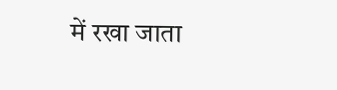में रखा जाता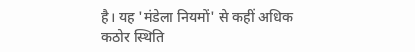है। यह 'मंडेला नियमों' से कहीं अधिक कठोर स्थिति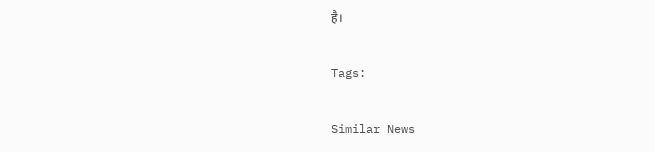है।

Tags:

Similar News